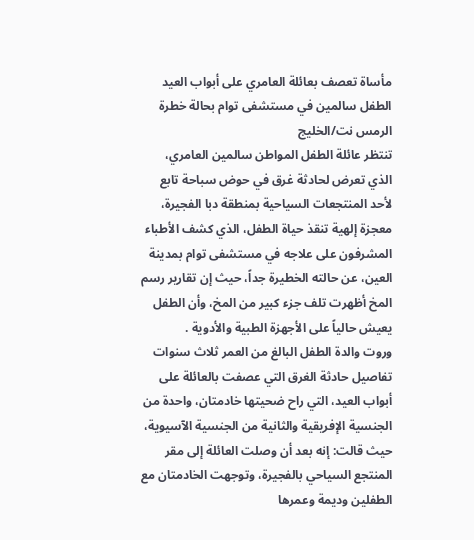مأساة تعصف بعائلة العامري على أبواب العيد
الطفل سالمين في مستشفى توام بحالة خطرة
الرمس نت/الخليج
تنتظر عائلة الطفل المواطن سالمين العامري، الذي تعرض لحادثة غرق في حوض سباحة تابع لأحد المنتجعات السياحية بمنطقة دبا الفجيرة، معجزة إلهية تنقذ حياة الطفل، الذي كشف الأطباء المشرفون على علاجه في مستشفى توام بمدينة العين، عن حالته الخطيرة جداً، حيث إن تقارير رسم المخ أظهرت تلف جزء كبير من المخ، وأن الطفل يعيش حالياً على الأجهزة الطبية والأدوية .
وروت والدة الطفل البالغ من العمر ثلاث سنوات تفاصيل حادثة الغرق التي عصفت بالعائلة على أبواب العيد، التي راح ضحيتها خادمتان، واحدة من الجنسية الإفريقية والثانية من الجنسية الآسيوية، حيث قالت: إنه بعد أن وصلت العائلة إلى مقر المنتجع السياحي بالفجيرة، وتوجهت الخادمتان مع الطفلين وديمة وعمرها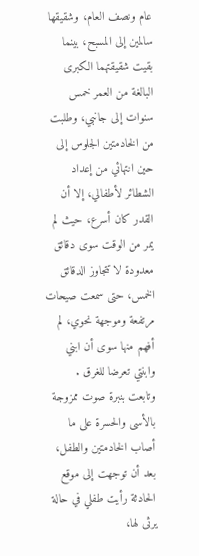عام ونصف العام، وشقيقها سالمين إلى المسبح، بينما بقيت شقيقتهما الكبرى البالغة من العمر خمس سنوات إلى جانبي، وطلبت من الخادمتين الجلوس إلى حين انتهائي من إعداد الشطائر لأطفالي، إلا أن القدر كان أسرع، حيث لم يمر من الوقت سوى دقائق معدودة لا تتجاوز الدقائق الخمس، حتى سمعت صيحات مرتفعة وموجهة نحوي، لم أفهم منها سوى أن ابني وابنتي تعرضا للغرق .
وتابعت بنبرة صوت ممزوجة بالأسى والحسرة على ما أصاب الخادمتين والطفل، بعد أن توجهت إلى موقع الحادثة رأيت طفلي في حالة يرثى لها،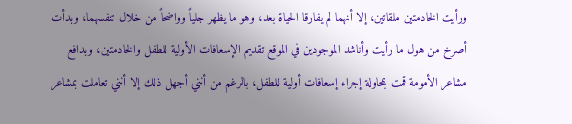ورأيت الخادمتين ملقاتين، إلا أنهما لم يفارقا الحياة بعد، وهو ما يظهر جلياً وواضحاً من خلال تنفسهما، وبدأت أصرخ من هول ما رأيت وأناشد الموجودين في الموقع تقديم الإسعافات الأولية للطفل والخادمتين، وبدافع مشاعر الأمومة قمت بمحاولة إجراء إسعافات أولية للطفل، بالرغم من أنني أجهل ذلك إلا أنني تعاملت بمشاعر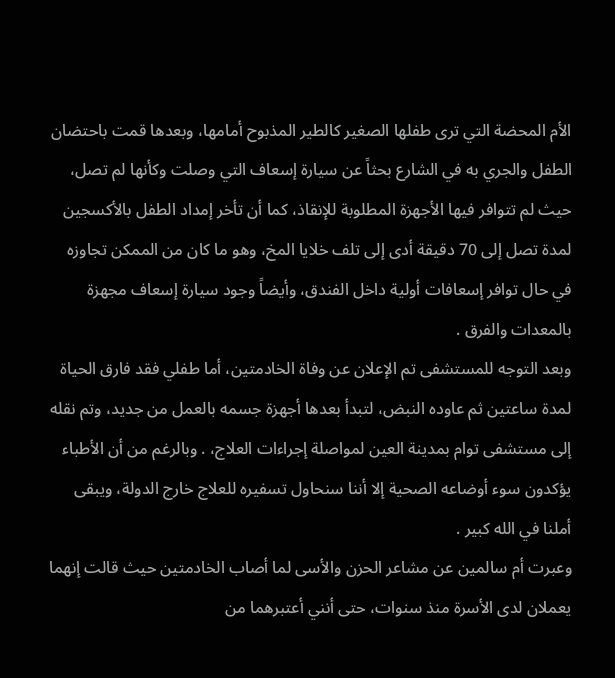الأم المحضة التي ترى طفلها الصغير كالطير المذبوح أمامها، وبعدها قمت باحتضان الطفل والجري به في الشارع بحثاً عن سيارة إسعاف التي وصلت وكأنها لم تصل، حيث لم تتوافر فيها الأجهزة المطلوبة للإنقاذ، كما أن تأخر إمداد الطفل بالأكسجين لمدة تصل إلى 70 دقيقة أدى إلى تلف خلايا المخ، وهو ما كان من الممكن تجاوزه في حال توافر إسعافات أولية داخل الفندق، وأيضاً وجود سيارة إسعاف مجهزة بالمعدات والفرق .
وبعد التوجه للمستشفى تم الإعلان عن وفاة الخادمتين، أما طفلي فقد فارق الحياة لمدة ساعتين ثم عاوده النبض، لتبدأ بعدها أجهزة جسمه بالعمل من جديد، وتم نقله إلى مستشفى توام بمدينة العين لمواصلة إجراءات العلاج، . وبالرغم من أن الأطباء يؤكدون سوء أوضاعه الصحية إلا أننا سنحاول تسفيره للعلاج خارج الدولة، ويبقى أملنا في الله كبير .
وعبرت أم سالمين عن مشاعر الحزن والأسى لما أصاب الخادمتين حيث قالت إنهما يعملان لدى الأسرة منذ سنوات، حتى أنني أعتبرهما من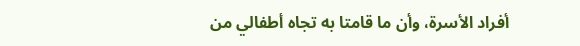أفراد الأسرة، وأن ما قامتا به تجاه أطفالي من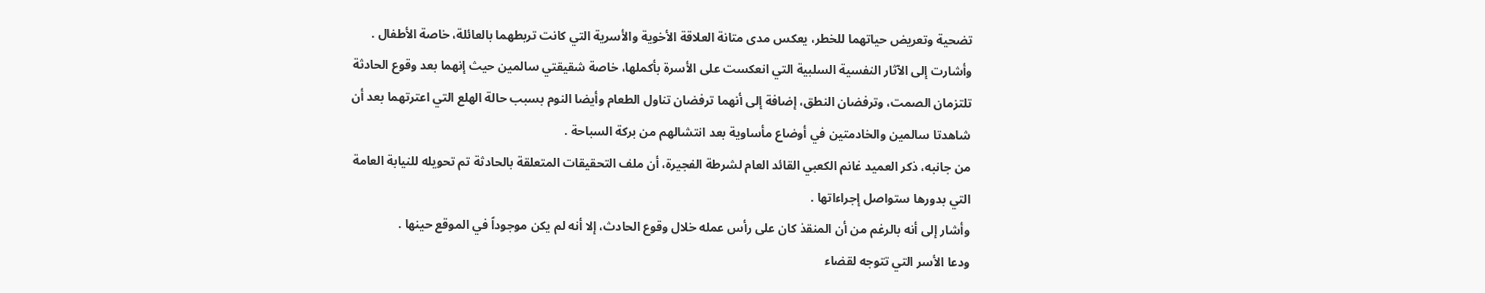تضحية وتعريض حياتهما للخطر، يعكس مدى متانة العلاقة الأخوية والأسرية التي كانت تربطهما بالعائلة، خاصة الأطفال .
وأشارت إلى الآثار النفسية السلبية التي انعكست على الأسرة بأكملها، خاصة شقيقتي سالمين حيث إنهما بعد وقوع الحادثة تلتزمان الصمت، وترفضان النطق، إضافة إلى أنهما ترفضان تناول الطعام وأيضا النوم بسبب حالة الهلع التي اعترتهما بعد أن شاهدتا سالمين والخادمتين في أوضاع مأساوية بعد انتشالهم من بركة السباحة .
من جانبه، ذكر العميد غانم الكعبي القائد العام لشرطة الفجيرة، أن ملف التحقيقات المتعلقة بالحادثة تم تحويله للنيابة العامة التي بدورها ستواصل إجراءاتها .
وأشار إلى أنه بالرغم من أن المنقذ كان على رأس عمله خلال وقوع الحادث، إلا أنه لم يكن موجوداً في الموقع حينها .
ودعا الأسر التي تتوجه لقضاء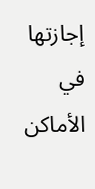إجازتها في الأماكن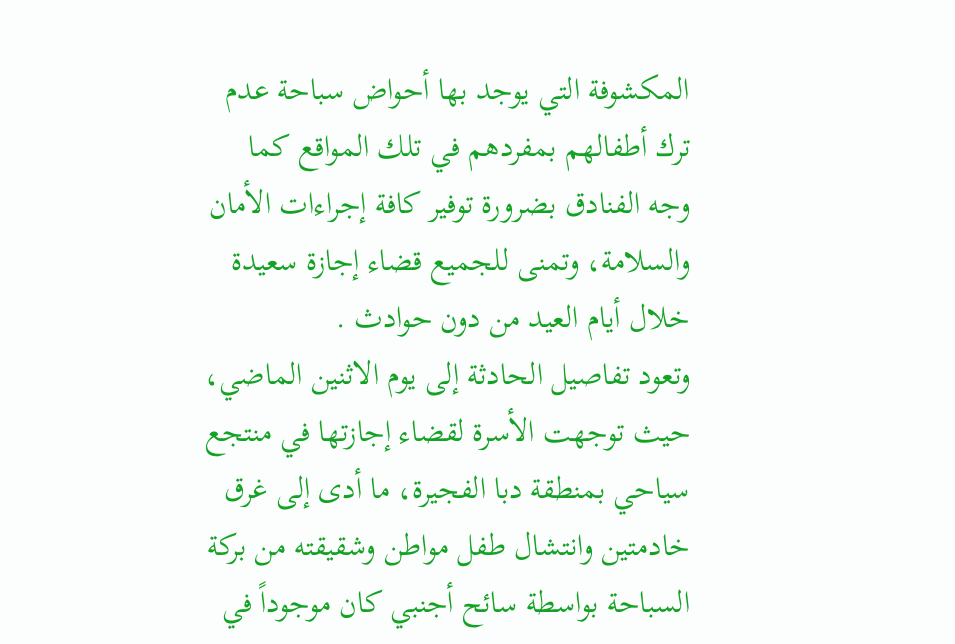المكشوفة التي يوجد بها أحواض سباحة عدم ترك أطفالهم بمفردهم في تلك المواقع كما وجه الفنادق بضرورة توفير كافة إجراءات الأمان والسلامة، وتمنى للجميع قضاء إجازة سعيدة خلال أيام العيد من دون حوادث .
وتعود تفاصيل الحادثة إلى يوم الاثنين الماضي، حيث توجهت الأسرة لقضاء إجازتها في منتجع سياحي بمنطقة دبا الفجيرة، ما أدى إلى غرق خادمتين وانتشال طفل مواطن وشقيقته من بركة السباحة بواسطة سائح أجنبي كان موجوداً في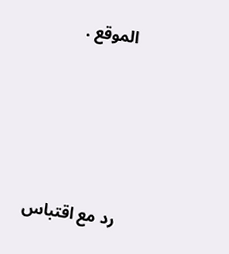الموقع .






رد مع اقتباس